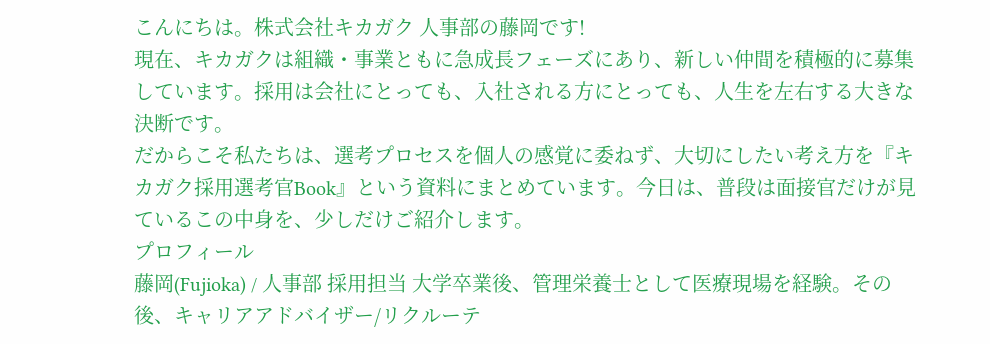こんにちは。株式会社キカガク 人事部の藤岡です!
現在、キカガクは組織・事業ともに急成長フェーズにあり、新しい仲間を積極的に募集しています。採用は会社にとっても、入社される方にとっても、人生を左右する大きな決断です。
だからこそ私たちは、選考プロセスを個人の感覚に委ねず、大切にしたい考え方を『キカガク採用選考官Book』という資料にまとめています。今日は、普段は面接官だけが見ているこの中身を、少しだけご紹介します。
プロフィール
藤岡(Fujioka) / 人事部 採用担当 大学卒業後、管理栄養士として医療現場を経験。その後、キャリアアドバイザー/リクルーテ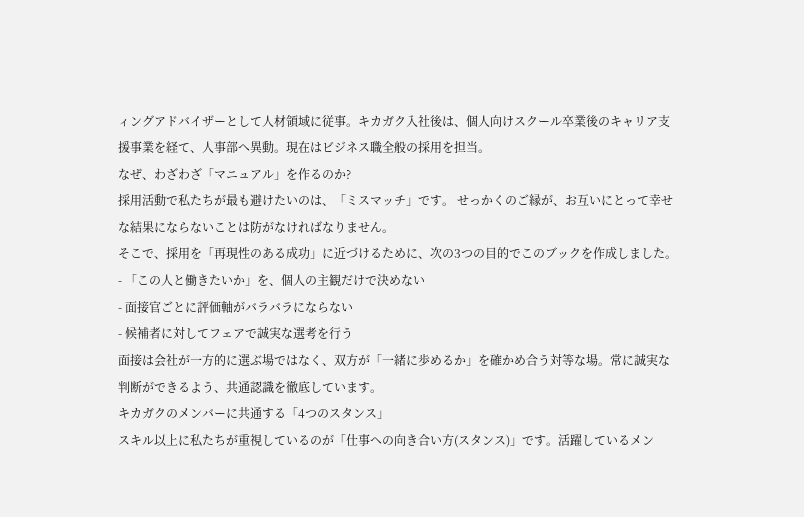ィングアドバイザーとして人材領域に従事。キカガク入社後は、個人向けスクール卒業後のキャリア支援事業を経て、人事部へ異動。現在はビジネス職全般の採用を担当。
なぜ、わざわざ「マニュアル」を作るのか?
採用活動で私たちが最も避けたいのは、「ミスマッチ」です。 せっかくのご縁が、お互いにとって幸せな結果にならないことは防がなければなりません。
そこで、採用を「再現性のある成功」に近づけるために、次の3つの目的でこのブックを作成しました。
- 「この人と働きたいか」を、個人の主観だけで決めない
- 面接官ごとに評価軸がバラバラにならない
- 候補者に対してフェアで誠実な選考を行う
面接は会社が一方的に選ぶ場ではなく、双方が「一緒に歩めるか」を確かめ合う対等な場。常に誠実な判断ができるよう、共通認識を徹底しています。
キカガクのメンバーに共通する「4つのスタンス」
スキル以上に私たちが重視しているのが「仕事への向き合い方(スタンス)」です。活躍しているメン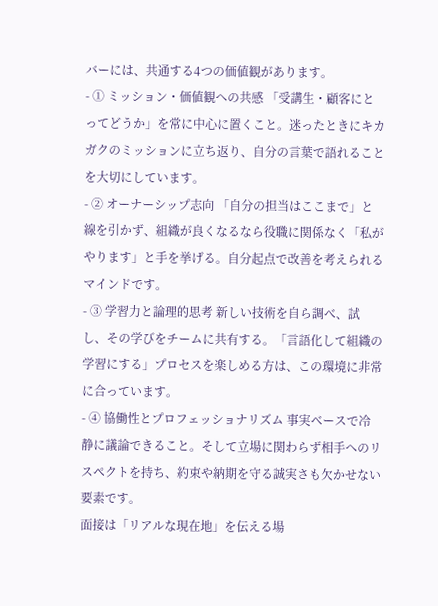バーには、共通する4つの価値観があります。
- ① ミッション・価値観への共感 「受講生・顧客にとってどうか」を常に中心に置くこと。迷ったときにキカガクのミッションに立ち返り、自分の言葉で語れることを大切にしています。
- ② オーナーシップ志向 「自分の担当はここまで」と線を引かず、組織が良くなるなら役職に関係なく「私がやります」と手を挙げる。自分起点で改善を考えられるマインドです。
- ③ 学習力と論理的思考 新しい技術を自ら調べ、試し、その学びをチームに共有する。「言語化して組織の学習にする」プロセスを楽しめる方は、この環境に非常に合っています。
- ④ 協働性とプロフェッショナリズム 事実ベースで冷静に議論できること。そして立場に関わらず相手へのリスペクトを持ち、約束や納期を守る誠実さも欠かせない要素です。
面接は「リアルな現在地」を伝える場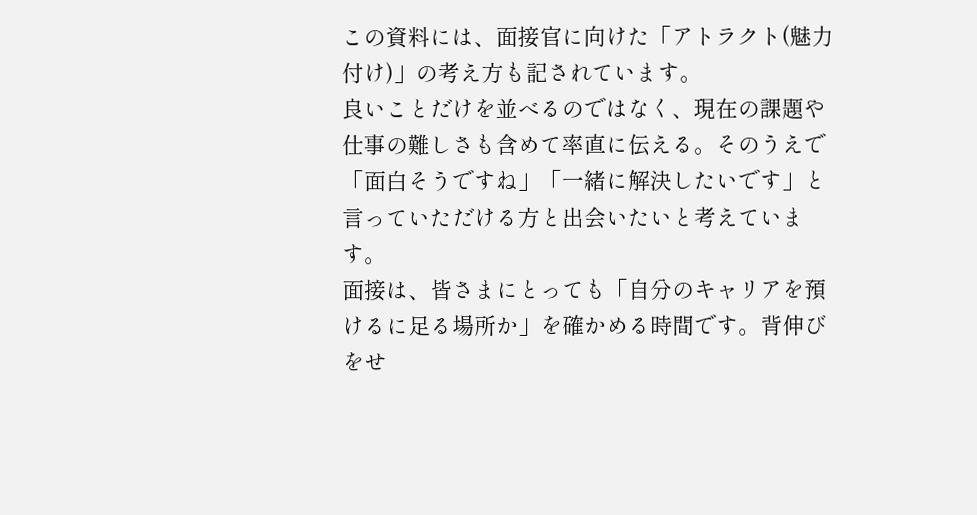この資料には、面接官に向けた「アトラクト(魅力付け)」の考え方も記されています。
良いことだけを並べるのではなく、現在の課題や仕事の難しさも含めて率直に伝える。そのうえで「面白そうですね」「一緒に解決したいです」と言っていただける方と出会いたいと考えています。
面接は、皆さまにとっても「自分のキャリアを預けるに足る場所か」を確かめる時間です。背伸びをせ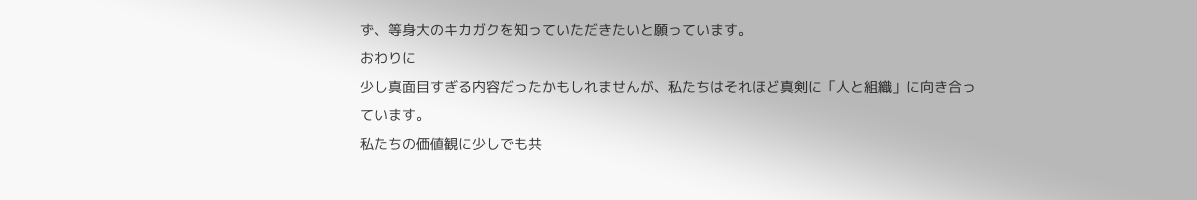ず、等身大のキカガクを知っていただきたいと願っています。
おわりに
少し真面目すぎる内容だったかもしれませんが、私たちはそれほど真剣に「人と組織」に向き合っています。
私たちの価値観に少しでも共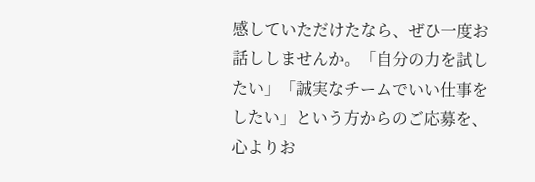感していただけたなら、ぜひ一度お話ししませんか。「自分の力を試したい」「誠実なチームでいい仕事をしたい」という方からのご応募を、心よりお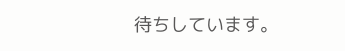待ちしています。